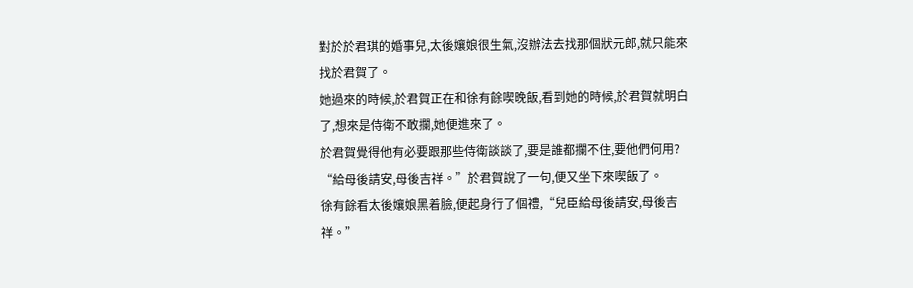對於於君琪的婚事兒,太後孃娘很生氣,沒辦法去找那個狀元郎,就只能來找於君賀了。
她過來的時候,於君賀正在和徐有餘喫晚飯,看到她的時候,於君賀就明白了,想來是侍衛不敢攔,她便進來了。
於君賀覺得他有必要跟那些侍衛談談了,要是誰都攔不住,要他們何用?
“給母後請安,母後吉祥。”於君賀說了一句,便又坐下來喫飯了。
徐有餘看太後孃娘黑着臉,便起身行了個禮,“兒臣給母後請安,母後吉祥。”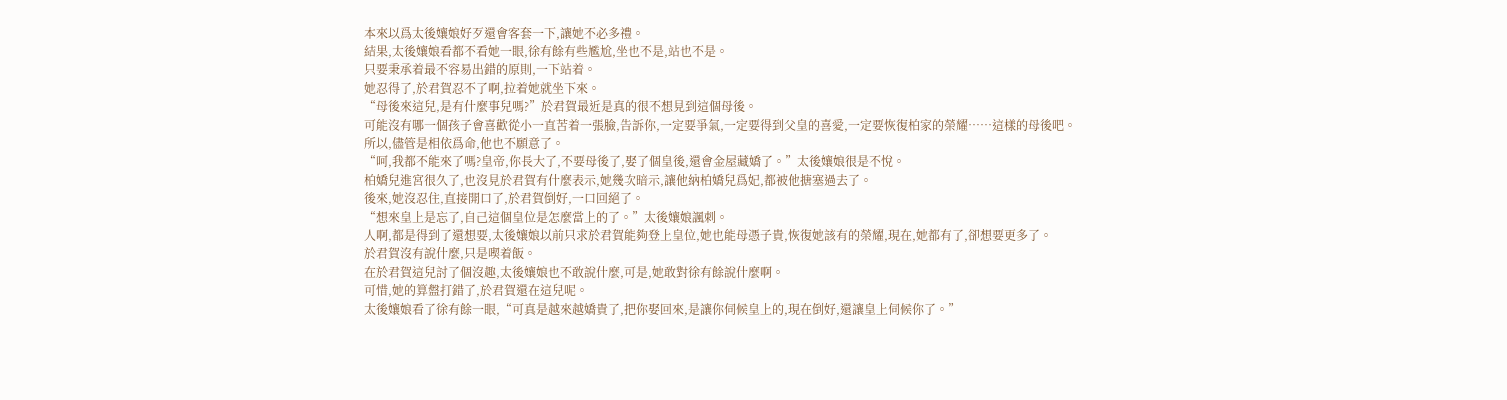本來以爲太後孃娘好歹還會客套一下,讓她不必多禮。
結果,太後孃娘看都不看她一眼,徐有餘有些尷尬,坐也不是,站也不是。
只要秉承着最不容易出錯的原則,一下站着。
她忍得了,於君賀忍不了啊,拉着她就坐下來。
“母後來這兒,是有什麼事兒嗎?”於君賀最近是真的很不想見到這個母後。
可能沒有哪一個孩子會喜歡從小一直苦着一張臉,告訴你,一定要爭氣,一定要得到父皇的喜愛,一定要恢復柏家的榮耀……這樣的母後吧。
所以,儘管是相依爲命,他也不願意了。
“呵,我都不能來了嗎?皇帝,你長大了,不要母後了,娶了個皇後,還會金屋藏嬌了。”太後孃娘很是不悅。
柏嬌兒進宮很久了,也沒見於君賀有什麼表示,她幾次暗示,讓他納柏嬌兒爲妃,都被他搪塞過去了。
後來,她沒忍住,直接開口了,於君賀倒好,一口回絕了。
“想來皇上是忘了,自己這個皇位是怎麼當上的了。”太後孃娘諷刺。
人啊,都是得到了還想要,太後孃娘以前只求於君賀能夠登上皇位,她也能母憑子貴,恢復她該有的榮耀,現在,她都有了,卻想要更多了。
於君賀沒有說什麼,只是喫着飯。
在於君賀這兒討了個沒趣,太後孃娘也不敢說什麼,可是,她敢對徐有餘說什麼啊。
可惜,她的算盤打錯了,於君賀還在這兒呢。
太後孃娘看了徐有餘一眼,“可真是越來越嬌貴了,把你娶回來,是讓你伺候皇上的,現在倒好,還讓皇上伺候你了。”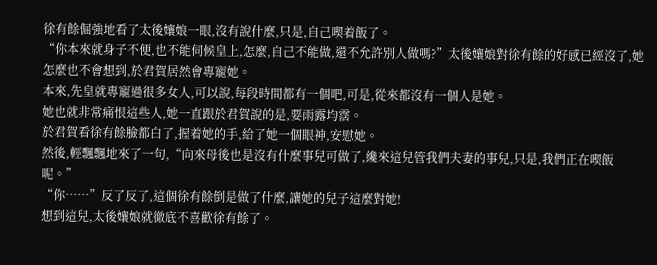徐有餘倔強地看了太後孃娘一眼,沒有說什麼,只是,自己喫着飯了。
“你本來就身子不便,也不能伺候皇上,怎麼,自己不能做,還不允許別人做嗎?”太後孃娘對徐有餘的好感已經沒了,她怎麼也不會想到,於君賀居然會專寵她。
本來,先皇就專寵過很多女人,可以說,每段時間都有一個吧,可是,從來都沒有一個人是她。
她也就非常痛恨這些人,她一直跟於君賀說的是,要雨露均霑。
於君賀看徐有餘臉都白了,握着她的手,給了她一個眼神,安慰她。
然後,輕飄飄地來了一句,“向來母後也是沒有什麼事兒可做了,纔來這兒管我們夫妻的事兒,只是,我們正在喫飯呢。”
“你……”反了反了,這個徐有餘倒是做了什麼,讓她的兒子這麼對她!
想到這兒,太後孃娘就徹底不喜歡徐有餘了。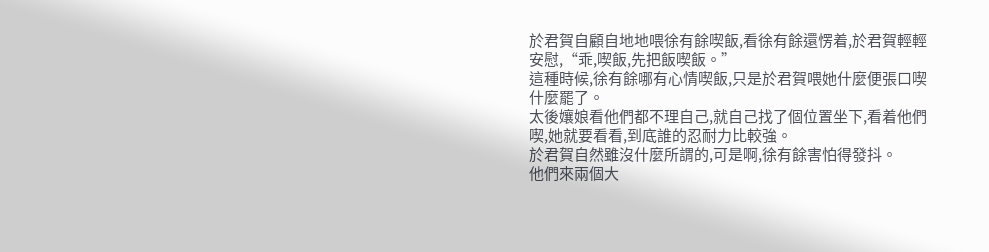於君賀自顧自地地喂徐有餘喫飯,看徐有餘還愣着,於君賀輕輕安慰,“乖,喫飯,先把飯喫飯。”
這種時候,徐有餘哪有心情喫飯,只是於君賀喂她什麼便張口喫什麼罷了。
太後孃娘看他們都不理自己,就自己找了個位置坐下,看着他們喫,她就要看看,到底誰的忍耐力比較強。
於君賀自然雖沒什麼所謂的,可是啊,徐有餘害怕得發抖。
他們來兩個大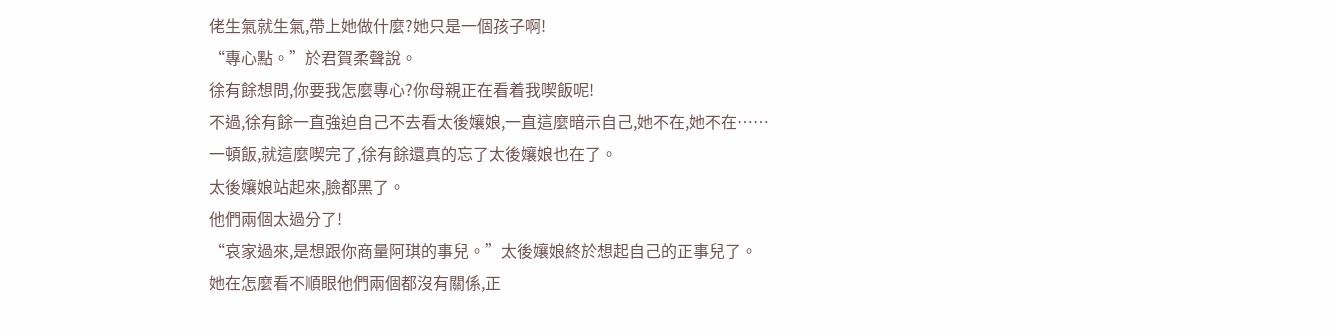佬生氣就生氣,帶上她做什麼?她只是一個孩子啊!
“專心點。”於君賀柔聲說。
徐有餘想問,你要我怎麼專心?你母親正在看着我喫飯呢!
不過,徐有餘一直強迫自己不去看太後孃娘,一直這麼暗示自己,她不在,她不在……
一頓飯,就這麼喫完了,徐有餘還真的忘了太後孃娘也在了。
太後孃娘站起來,臉都黑了。
他們兩個太過分了!
“哀家過來,是想跟你商量阿琪的事兒。”太後孃娘終於想起自己的正事兒了。
她在怎麼看不順眼他們兩個都沒有關係,正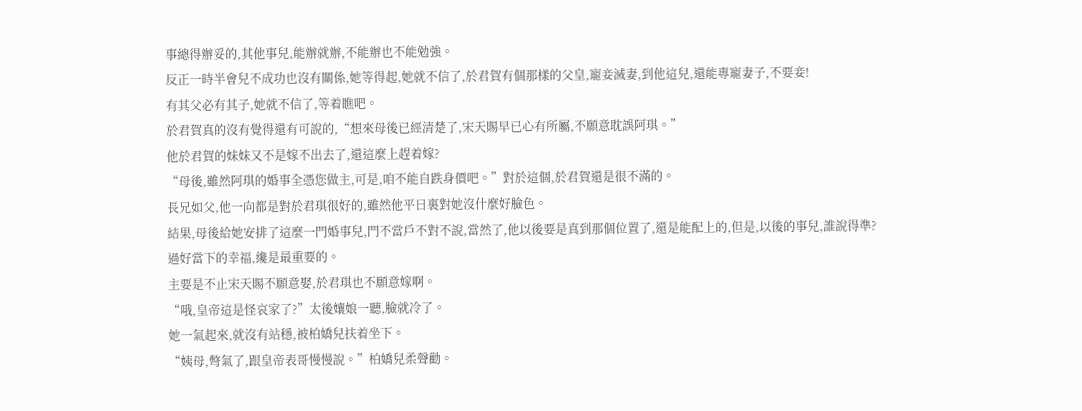事總得辦妥的,其他事兒,能辦就辦,不能辦也不能勉強。
反正一時半會兒不成功也沒有關係,她等得起,她就不信了,於君賀有個那樣的父皇,寵妾滅妻,到他這兒,還能專寵妻子,不要妾!
有其父必有其子,她就不信了,等着瞧吧。
於君賀真的沒有覺得還有可說的,“想來母後已經清楚了,宋天賜早已心有所屬,不願意耽誤阿琪。”
他於君賀的妹妹又不是嫁不出去了,還這麼上趕着嫁?
“母後,雖然阿琪的婚事全憑您做主,可是,咱不能自跌身價吧。”對於這個,於君賀還是很不滿的。
長兄如父,他一向都是對於君琪很好的,雖然他平日裏對她沒什麼好臉色。
結果,母後給她安排了這麼一門婚事兒,門不當戶不對不說,當然了,他以後要是真到那個位置了,還是能配上的,但是,以後的事兒,誰說得準?
過好當下的幸福,纔是最重要的。
主要是不止宋天賜不願意娶,於君琪也不願意嫁啊。
“哦,皇帝這是怪哀家了?”太後孃娘一聽,臉就冷了。
她一氣起來,就沒有站穩,被柏嬌兒扶着坐下。
“姨母,彆氣了,跟皇帝表哥慢慢說。”柏嬌兒柔聲勸。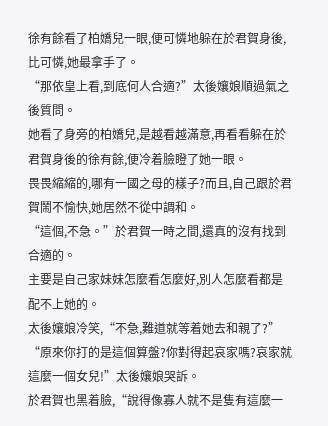徐有餘看了柏嬌兒一眼,便可憐地躲在於君賀身後,比可憐,她最拿手了。
“那依皇上看,到底何人合適?”太後孃娘順過氣之後質問。
她看了身旁的柏嬌兒,是越看越滿意,再看看躲在於君賀身後的徐有餘,便冷着臉瞪了她一眼。
畏畏縮縮的,哪有一國之母的樣子?而且,自己跟於君賀鬧不愉快,她居然不從中調和。
“這個,不急。”於君賀一時之間,還真的沒有找到合適的。
主要是自己家妹妹怎麼看怎麼好,別人怎麼看都是配不上她的。
太後孃娘冷笑,“不急,難道就等着她去和親了?”
“原來你打的是這個算盤?你對得起哀家嗎?哀家就這麼一個女兒!”太後孃娘哭訴。
於君賀也黑着臉,“說得像寡人就不是隻有這麼一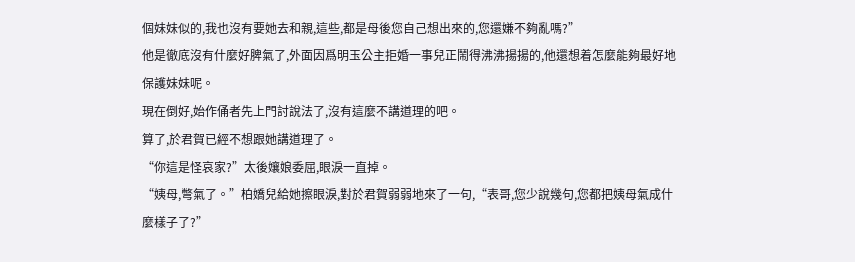個妹妹似的,我也沒有要她去和親,這些,都是母後您自己想出來的,您還嫌不夠亂嗎?”
他是徹底沒有什麼好脾氣了,外面因爲明玉公主拒婚一事兒正鬧得沸沸揚揚的,他還想着怎麼能夠最好地保護妹妹呢。
現在倒好,始作俑者先上門討說法了,沒有這麼不講道理的吧。
算了,於君賀已經不想跟她講道理了。
“你這是怪哀家?”太後孃娘委屈,眼淚一直掉。
“姨母,彆氣了。”柏嬌兒給她擦眼淚,對於君賀弱弱地來了一句,“表哥,您少說幾句,您都把姨母氣成什麼樣子了?”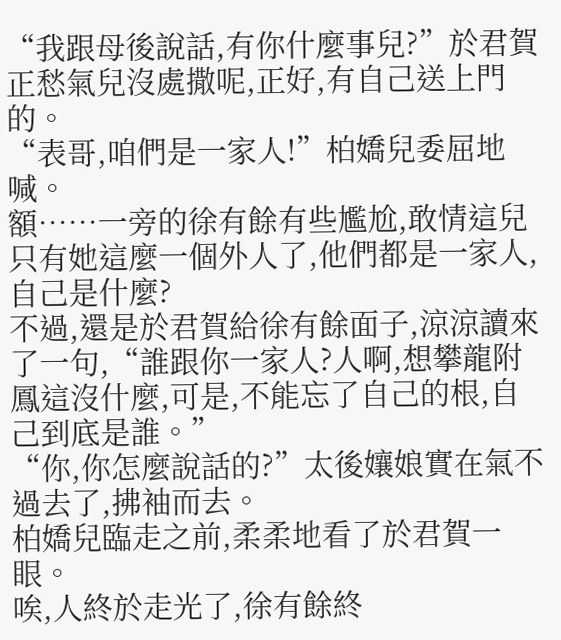“我跟母後說話,有你什麼事兒?”於君賀正愁氣兒沒處撒呢,正好,有自己送上門的。
“表哥,咱們是一家人!”柏嬌兒委屈地喊。
額……一旁的徐有餘有些尷尬,敢情這兒只有她這麼一個外人了,他們都是一家人,自己是什麼?
不過,還是於君賀給徐有餘面子,涼涼讀來了一句,“誰跟你一家人?人啊,想攀龍附鳳這沒什麼,可是,不能忘了自己的根,自己到底是誰。”
“你,你怎麼說話的?”太後孃娘實在氣不過去了,拂袖而去。
柏嬌兒臨走之前,柔柔地看了於君賀一眼。
唉,人終於走光了,徐有餘終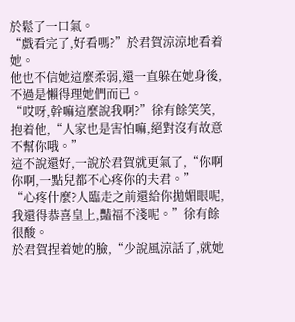於鬆了一口氣。
“戲看完了,好看嗎?”於君賀涼涼地看着她。
他也不信她這麼柔弱,還一直躲在她身後,不過是懶得理她們而已。
“哎呀,幹嘛這麼說我啊?”徐有餘笑笑,抱着他,“人家也是害怕嘛,絕對沒有故意不幫你哦。”
這不說還好,一說於君賀就更氣了,“你啊你啊,一點兒都不心疼你的夫君。”
“心疼什麼?人臨走之前還給你拋媚眼呢,我還得恭喜皇上,豔福不淺呢。”徐有餘很酸。
於君賀捏着她的臉,“少說風涼話了,就她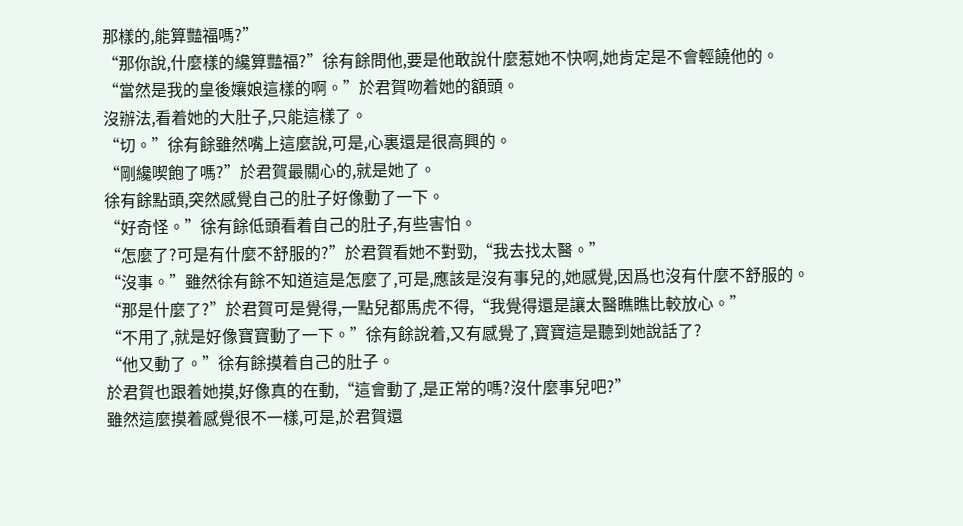那樣的,能算豔福嗎?”
“那你說,什麼樣的纔算豔福?”徐有餘問他,要是他敢說什麼惹她不快啊,她肯定是不會輕饒他的。
“當然是我的皇後孃娘這樣的啊。”於君賀吻着她的額頭。
沒辦法,看着她的大肚子,只能這樣了。
“切。”徐有餘雖然嘴上這麼說,可是,心裏還是很高興的。
“剛纔喫飽了嗎?”於君賀最關心的,就是她了。
徐有餘點頭,突然感覺自己的肚子好像動了一下。
“好奇怪。”徐有餘低頭看着自己的肚子,有些害怕。
“怎麼了?可是有什麼不舒服的?”於君賀看她不對勁,“我去找太醫。”
“沒事。”雖然徐有餘不知道這是怎麼了,可是,應該是沒有事兒的,她感覺,因爲也沒有什麼不舒服的。
“那是什麼了?”於君賀可是覺得,一點兒都馬虎不得,“我覺得還是讓太醫瞧瞧比較放心。”
“不用了,就是好像寶寶動了一下。”徐有餘說着,又有感覺了,寶寶這是聽到她說話了?
“他又動了。”徐有餘摸着自己的肚子。
於君賀也跟着她摸,好像真的在動,“這會動了,是正常的嗎?沒什麼事兒吧?”
雖然這麼摸着感覺很不一樣,可是,於君賀還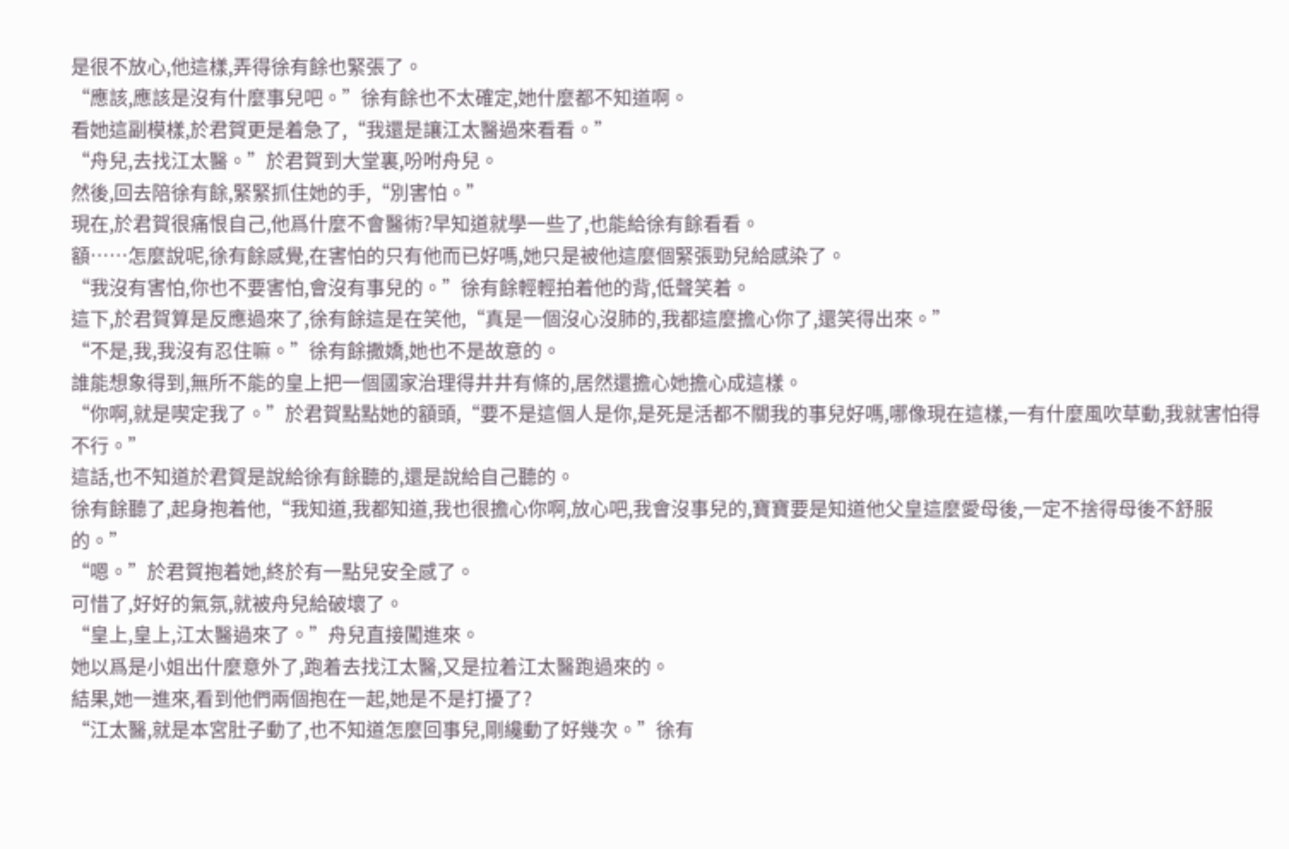是很不放心,他這樣,弄得徐有餘也緊張了。
“應該,應該是沒有什麼事兒吧。”徐有餘也不太確定,她什麼都不知道啊。
看她這副模樣,於君賀更是着急了,“我還是讓江太醫過來看看。”
“舟兒,去找江太醫。”於君賀到大堂裏,吩咐舟兒。
然後,回去陪徐有餘,緊緊抓住她的手,“別害怕。”
現在,於君賀很痛恨自己,他爲什麼不會醫術?早知道就學一些了,也能給徐有餘看看。
額……怎麼說呢,徐有餘感覺,在害怕的只有他而已好嗎,她只是被他這麼個緊張勁兒給感染了。
“我沒有害怕,你也不要害怕,會沒有事兒的。”徐有餘輕輕拍着他的背,低聲笑着。
這下,於君賀算是反應過來了,徐有餘這是在笑他,“真是一個沒心沒肺的,我都這麼擔心你了,還笑得出來。”
“不是,我,我沒有忍住嘛。”徐有餘撒嬌,她也不是故意的。
誰能想象得到,無所不能的皇上把一個國家治理得井井有條的,居然還擔心她擔心成這樣。
“你啊,就是喫定我了。”於君賀點點她的額頭,“要不是這個人是你,是死是活都不關我的事兒好嗎,哪像現在這樣,一有什麼風吹草動,我就害怕得不行。”
這話,也不知道於君賀是說給徐有餘聽的,還是說給自己聽的。
徐有餘聽了,起身抱着他,“我知道,我都知道,我也很擔心你啊,放心吧,我會沒事兒的,寶寶要是知道他父皇這麼愛母後,一定不捨得母後不舒服的。”
“嗯。”於君賀抱着她,終於有一點兒安全感了。
可惜了,好好的氣氛,就被舟兒給破壞了。
“皇上,皇上,江太醫過來了。”舟兒直接闖進來。
她以爲是小姐出什麼意外了,跑着去找江太醫,又是拉着江太醫跑過來的。
結果,她一進來,看到他們兩個抱在一起,她是不是打擾了?
“江太醫,就是本宮肚子動了,也不知道怎麼回事兒,剛纔動了好幾次。”徐有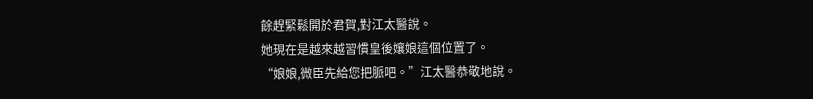餘趕緊鬆開於君賀,對江太醫說。
她現在是越來越習慣皇後孃娘這個位置了。
“娘娘,微臣先給您把脈吧。”江太醫恭敬地說。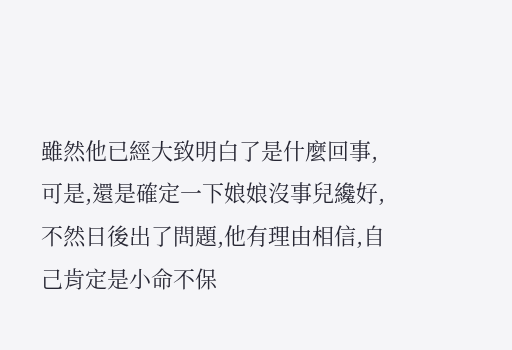雖然他已經大致明白了是什麼回事,可是,還是確定一下娘娘沒事兒纔好,不然日後出了問題,他有理由相信,自己肯定是小命不保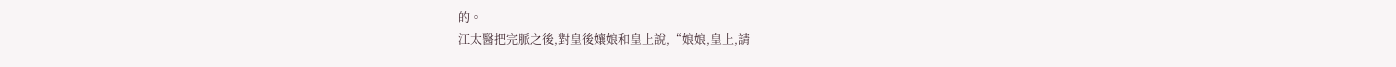的。
江太醫把完脈之後,對皇後孃娘和皇上說,“娘娘,皇上,請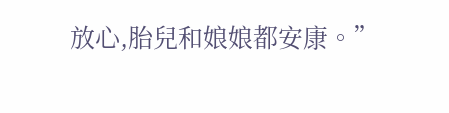放心,胎兒和娘娘都安康。”